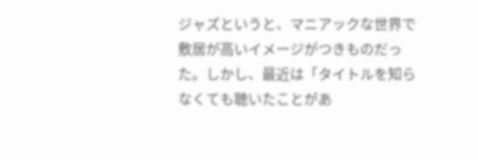ジャズというと、マニアックな世界で敷居が高いイメージがつきものだった。しかし、最近は「タイトルを知らなくても聴いたことがあ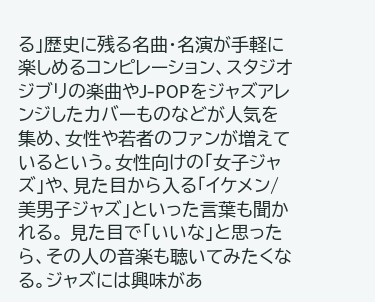る」歴史に残る名曲・名演が手軽に楽しめるコンピレーション、スタジオジブリの楽曲やJ-POPをジャズアレンジしたカバーものなどが人気を集め、女性や若者のファンが増えているという。女性向けの「女子ジャズ」や、見た目から入る「イケメン/美男子ジャズ」といった言葉も聞かれる。 見た目で「いいな」と思ったら、その人の音楽も聴いてみたくなる。ジャズには興味があ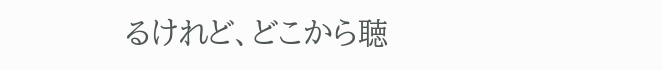るけれど、どこから聴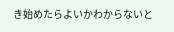き始めたらよいかわからないと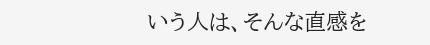いう人は、そんな直感を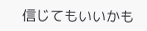信じてもいいかも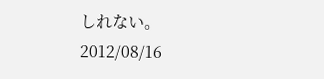しれない。
2012/08/16